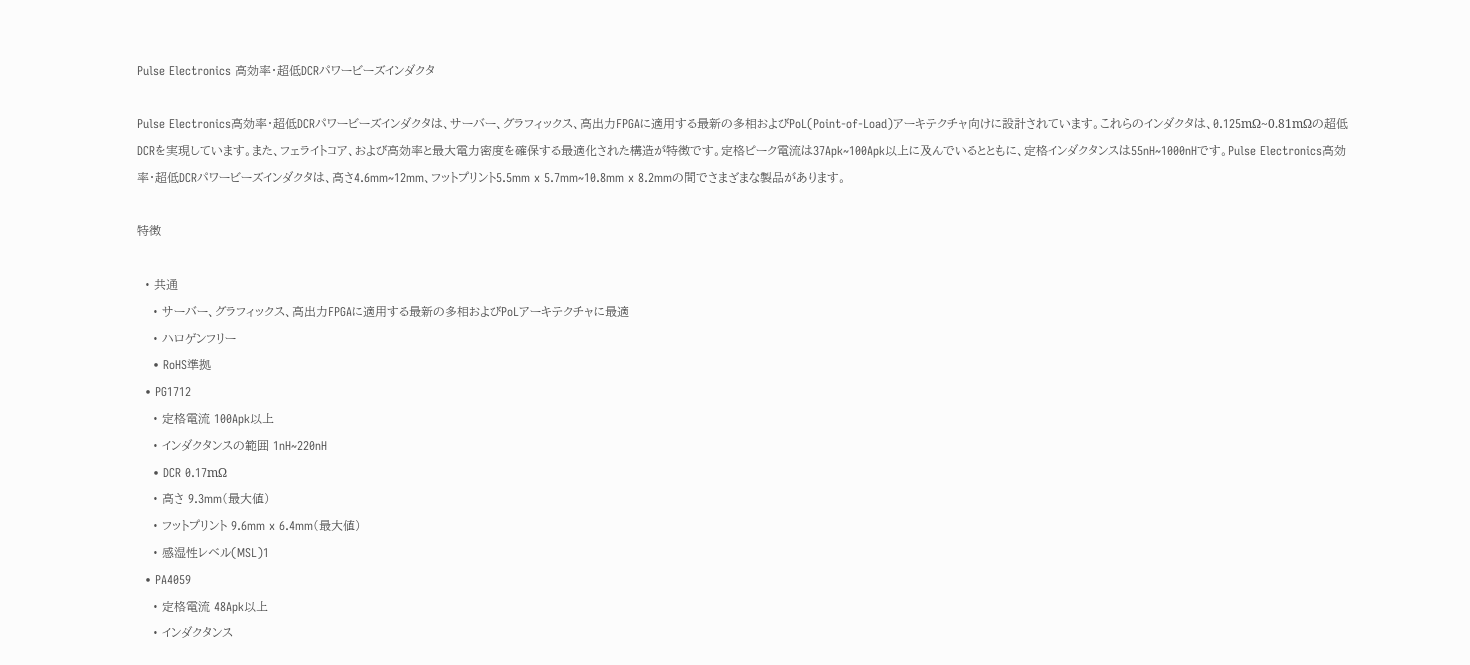Pulse Electronics 高効率・超低DCRパワービーズインダクタ

Pulse Electronics高効率・超低DCRパワービーズインダクタは、サーバー、グラフィックス、高出力FPGAに適用する最新の多相およびPoL(Point-of-Load)アーキテクチャ向けに設計されています。これらのインダクタは、0.125mΩ~0.81mΩの超低DCRを実現しています。また、フェライトコア、および高効率と最大電力密度を確保する最適化された構造が特徴です。定格ピーク電流は37Apk~100Apk以上に及んでいるとともに、定格インダクタンスは55nH~1000nHです。Pulse Electronics高効率・超低DCRパワービーズインダクタは、高さ4.6mm~12mm、フットプリント5.5mm x 5.7mm~10.8mm x 8.2mmの間でさまざまな製品があります。

特徴

  • 共通
    • サーバー、グラフィックス、高出力FPGAに適用する最新の多相およびPoLアーキテクチャに最適
    • ハロゲンフリー
    • RoHS準拠
  • PG1712
    • 定格電流 100Apk以上
    • インダクタンスの範囲 1nH~220nH
    • DCR 0.17mΩ
    • 高さ 9.3mm(最大値)
    • フットプリント 9.6mm x 6.4mm(最大値)
    • 感湿性レベル(MSL)1
  • PA4059
    • 定格電流 48Apk以上
    • インダクタンス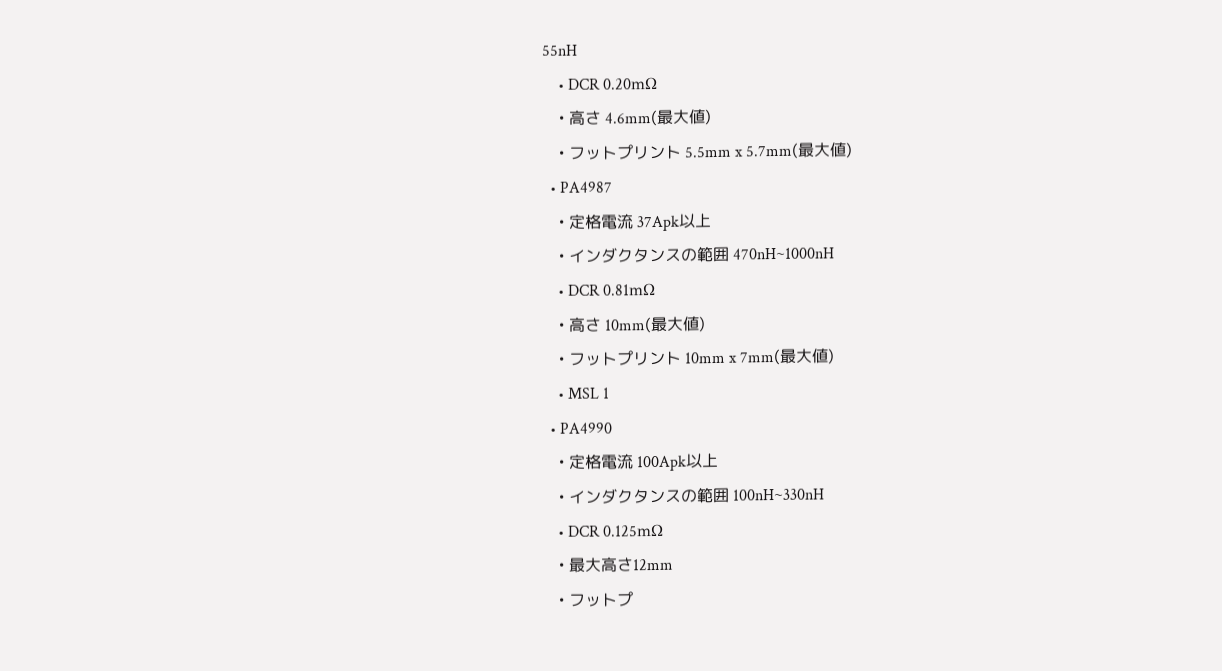55nH
    • DCR 0.20mΩ
    • 高さ 4.6mm(最大値)
    • フットプリント 5.5mm x 5.7mm(最大値)
  • PA4987
    • 定格電流 37Apk以上
    • インダクタンスの範囲 470nH~1000nH
    • DCR 0.81mΩ
    • 高さ 10mm(最大値)
    • フットプリント 10mm x 7mm(最大値)
    • MSL 1
  • PA4990
    • 定格電流 100Apk以上
    • インダクタンスの範囲 100nH~330nH
    • DCR 0.125mΩ
    • 最大高さ12mm
    • フットプ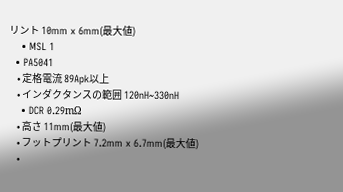リント 10mm x 6mm(最大値)
    • MSL 1
  • PA5041
    • 定格電流 89Apk以上
    • インダクタンスの範囲 120nH~330nH
    • DCR 0.29mΩ
    • 高さ 11mm(最大値)
    • フットプリント 7.2mm x 6.7mm(最大値)
    •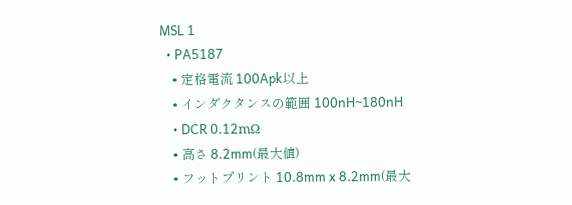MSL 1
  • PA5187
    • 定格電流 100Apk以上
    • インダクタンスの範囲 100nH~180nH
    • DCR 0.12mΩ
    • 高さ 8.2mm(最大値)
    • フットプリント 10.8mm x 8.2mm(最大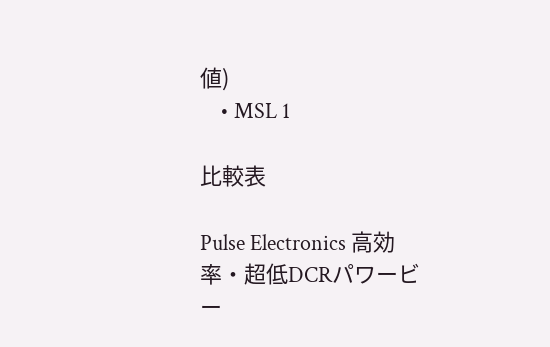値)
    • MSL 1

比較表

Pulse Electronics 高効率・超低DCRパワービー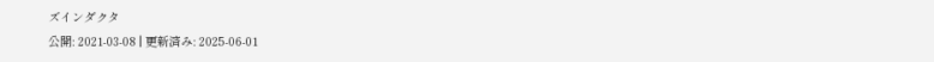ズインダクタ
公開: 2021-03-08 | 更新済み: 2025-06-01